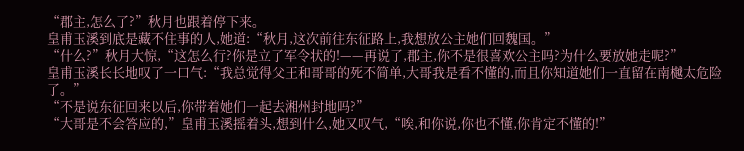“郡主,怎么了?”秋月也跟着停下来。
皇甫玉溪到底是藏不住事的人,她道:“秋月,这次前往东征路上,我想放公主她们回魏国。”
“什么?”秋月大惊,“这怎么行?你是立了军令状的!——再说了,郡主,你不是很喜欢公主吗?为什么要放她走呢?”
皇甫玉溪长长地叹了一口气:“我总觉得父王和哥哥的死不简单,大哥我是看不懂的,而且你知道她们一直留在南樾太危险了。”
“不是说东征回来以后,你带着她们一起去湘州封地吗?”
“大哥是不会答应的,”皇甫玉溪摇着头,想到什么,她又叹气,“唉,和你说,你也不懂,你肯定不懂的!”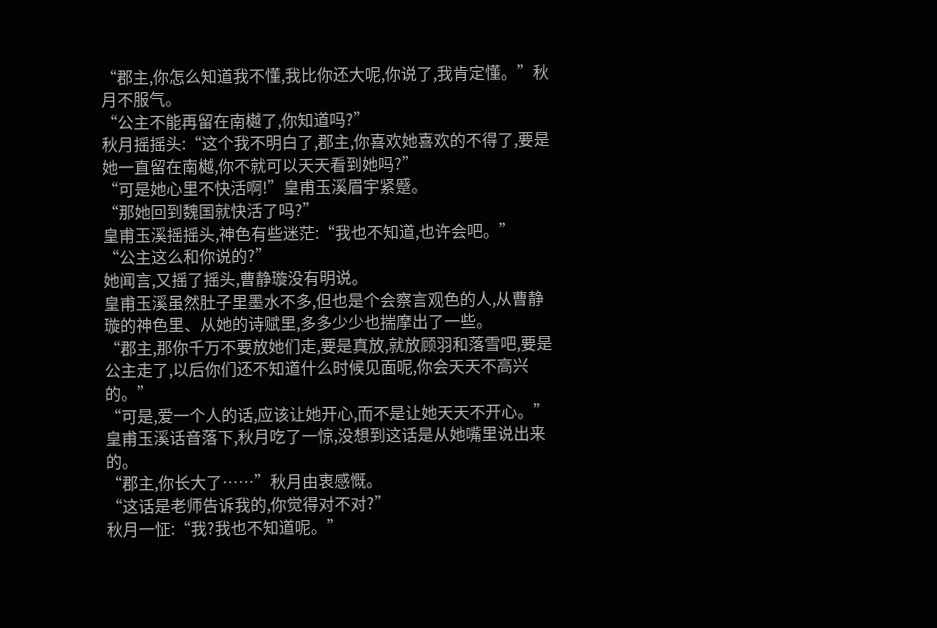“郡主,你怎么知道我不懂,我比你还大呢,你说了,我肯定懂。”秋月不服气。
“公主不能再留在南樾了,你知道吗?”
秋月摇摇头:“这个我不明白了,郡主,你喜欢她喜欢的不得了,要是她一直留在南樾,你不就可以天天看到她吗?”
“可是她心里不快活啊!”皇甫玉溪眉宇紧蹙。
“那她回到魏国就快活了吗?”
皇甫玉溪摇摇头,神色有些迷茫:“我也不知道,也许会吧。”
“公主这么和你说的?”
她闻言,又摇了摇头,曹静璇没有明说。
皇甫玉溪虽然肚子里墨水不多,但也是个会察言观色的人,从曹静璇的神色里、从她的诗赋里,多多少少也揣摩出了一些。
“郡主,那你千万不要放她们走,要是真放,就放顾羽和落雪吧,要是公主走了,以后你们还不知道什么时候见面呢,你会天天不高兴的。”
“可是,爱一个人的话,应该让她开心,而不是让她天天不开心。”
皇甫玉溪话音落下,秋月吃了一惊,没想到这话是从她嘴里说出来的。
“郡主,你长大了……”秋月由衷感慨。
“这话是老师告诉我的,你觉得对不对?”
秋月一怔:“我?我也不知道呢。”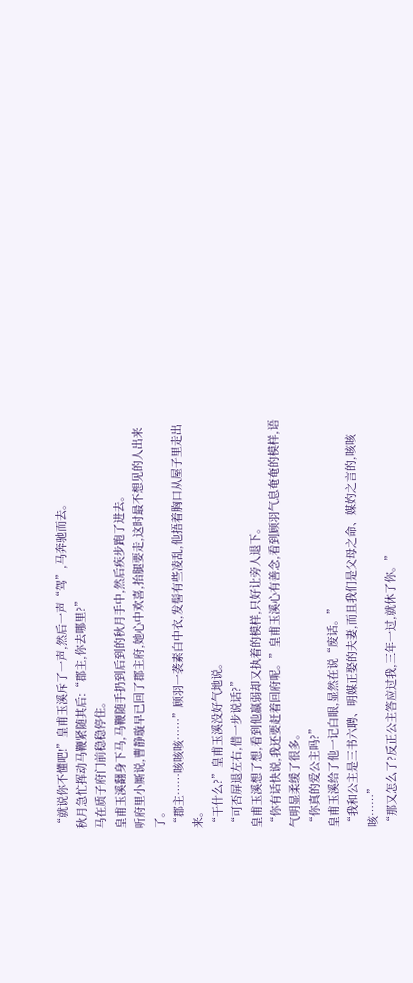“就说你不懂吧!”皇甫玉溪斥了一声,然后一声“驾”,马奔驰而去。
秋月急忙挥动马鞭紧随其后:“郡主,你去哪里?”
马在质子府门前稳稳停住。
皇甫玉溪翻身下马,马鞭随手扔到后到的秋月手中,然后疾步跑了进去。
听府里小厮说,曹静璇早已回了郡主府,她心中欢喜,抬腿要走,这时最不想见的人出来了。
“郡主……咳咳咳……”顾羽一袭素白中衣,发髻有些凌乱,他捂着胸口从屋子里走出来。
“干什么?”皇甫玉溪没好气地说。
“可否屏退左右,借一步说话?”
皇甫玉溪想了想,看到他羸弱却又执着的模样,只好让旁人退下。
“你有话快说,我还要赶着回府呢。”皇甫玉溪心有善念,看到顾羽气息奄奄的模样,语气明显柔缓了很多。
“你真的爱公主吗?”
皇甫玉溪给了他一记白眼,显然在说“废话。”
“我和公主是三书六聘、明媒正娶的夫妻,而且我们是父母之命、媒妁之言的,咳咳咳……”
“那又怎么了?反正公主答应过我,三年一过,就休了你。”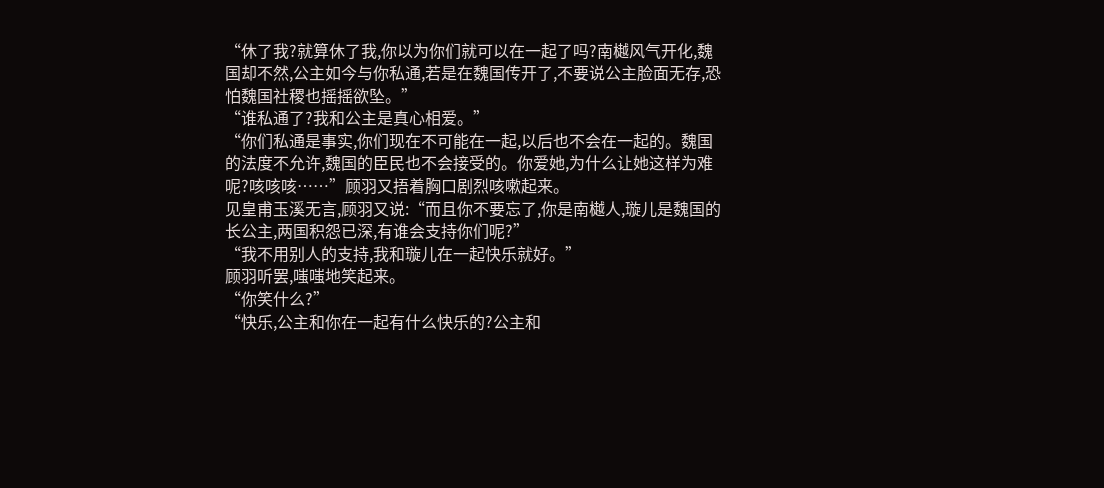“休了我?就算休了我,你以为你们就可以在一起了吗?南樾风气开化,魏国却不然,公主如今与你私通,若是在魏国传开了,不要说公主脸面无存,恐怕魏国社稷也摇摇欲坠。”
“谁私通了?我和公主是真心相爱。”
“你们私通是事实,你们现在不可能在一起,以后也不会在一起的。魏国的法度不允许,魏国的臣民也不会接受的。你爱她,为什么让她这样为难呢?咳咳咳……”顾羽又捂着胸口剧烈咳嗽起来。
见皇甫玉溪无言,顾羽又说:“而且你不要忘了,你是南樾人,璇儿是魏国的长公主,两国积怨已深,有谁会支持你们呢?”
“我不用别人的支持,我和璇儿在一起快乐就好。”
顾羽听罢,嗤嗤地笑起来。
“你笑什么?”
“快乐,公主和你在一起有什么快乐的?公主和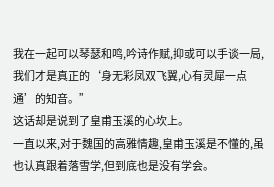我在一起可以琴瑟和鸣,吟诗作赋,抑或可以手谈一局,我们才是真正的‘身无彩凤双飞翼,心有灵犀一点通’的知音。”
这话却是说到了皇甫玉溪的心坎上。
一直以来,对于魏国的高雅情趣,皇甫玉溪是不懂的,虽也认真跟着落雪学,但到底也是没有学会。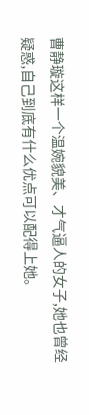曹静璇这样一个温婉貌美、才气逼人的女子,她也曾经疑惑,自己到底有什么优点可以配得上她。